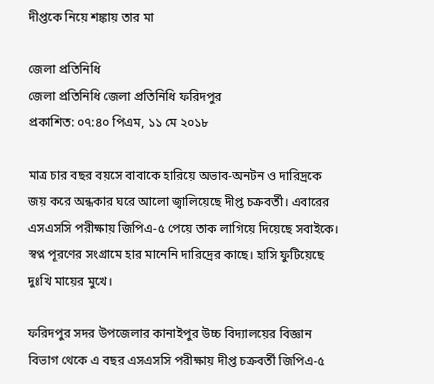দীপ্তকে নিয়ে শঙ্কায় তার মা

জেলা প্রতিনিধি
জেলা প্রতিনিধি জেলা প্রতিনিধি ফরিদপুর
প্রকাশিত: ০৭:৪০ পিএম, ১১ মে ২০১৮

মাত্র চার বছর বয়সে বাবাকে হারিয়ে অভাব-অনটন ও দারিদ্রকে জয় করে অন্ধকার ঘরে আলো জ্বালিয়েছে দীপ্ত চক্রবর্তী। এবারের এসএসসি পরীক্ষায় জিপিএ-৫ পেয়ে তাক লাগিয়ে দিয়েছে সবাইকে। স্বপ্ন পূরণের সংগ্রামে হার মানেনি দারিদ্রের কাছে। হাসি ফুটিয়েছে দুঃখি মায়ের মুখে।

ফরিদপুর সদর উপজেলার কানাইপুর উচ্চ বিদ্যালয়ের বিজ্ঞান বিভাগ থেকে এ বছর এসএসসি পরীক্ষায় দীপ্ত চক্রবর্তী জিপিএ-৫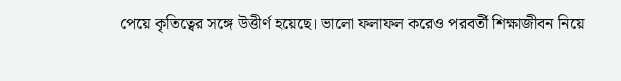পেয়ে কৃতিত্বের সঙ্গে উত্তীর্ণ হয়েছে। ভালো ফলাফল করেও পরবর্তী শিক্ষাজীবন নিয়ে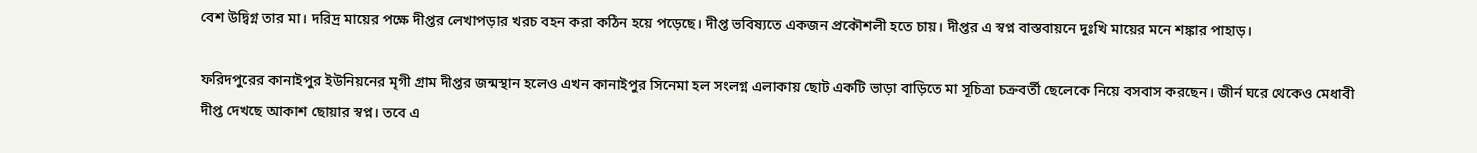বেশ উদ্বিগ্ন তার মা। দরিদ্র মায়ের পক্ষে দীপ্তর লেখাপড়ার খরচ বহন করা কঠিন হয়ে পড়েছে। দীপ্ত ভবিষ্যতে একজন প্রকৌশলী হতে চায়। দীপ্তর এ স্বপ্ন বাস্তবায়নে দুঃখি মায়ের মনে শঙ্কার পাহাড়।

ফরিদপুরের কানাইপুর ইউনিয়নের মৃগী গ্রাম দীপ্তর জন্মস্থান হলেও এখন কানাইপুর সিনেমা হল সংলগ্ন এলাকায় ছোট একটি ভাড়া বাড়িতে মা সূচিত্রা চক্রবর্তী ছেলেকে নিয়ে বসবাস করছেন। জীর্ন ঘরে থেকেও মেধাবী দীপ্ত দেখছে আকাশ ছোয়ার স্বপ্ন। তবে এ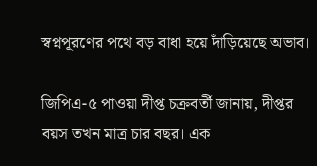স্বপ্নপূরণের পথে বড় বাধা হয়ে দাঁড়িয়েছে অভাব।

জিপিএ-৫ পাওয়া দীপ্ত চক্রবর্তী জানায়, দীপ্তর বয়স তখন মাত্র চার বছর। এক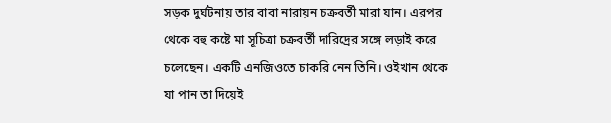সড়ক দুর্ঘটনায় তার বাবা নারায়ন চক্রবর্তী মারা যান। এরপর থেকে বহু কষ্টে মা সূচিত্রা চক্রবর্তী দারিদ্রের সঙ্গে লড়াই করে চলেছেন। একটি এনজিওতে চাকরি নেন তিনি। ওইখান থেকে যা পান তা দিয়েই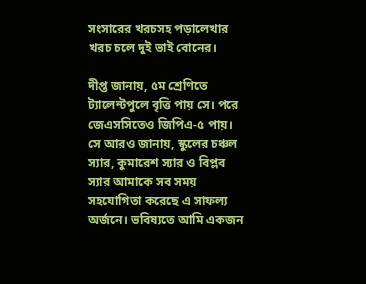সংসারের খরচসহ পড়ালেখার খরচ চলে দুই ভাই বোনের।

দীপ্ত জানায়, ৫ম শ্রেণিতে ট্যালেন্টপুলে বৃত্তি পায় সে। পরে জেএসসিতেও জিপিএ-৫ পায়। সে আরও জানায়, স্কুলের চঞ্চল স্যার, কুমারেশ স্যার ও বিপ্লব স্যার আমাকে সব সময় সহযোগিতা করেছে এ সাফল্য অর্জনে। ভবিষ্যতে আমি একজন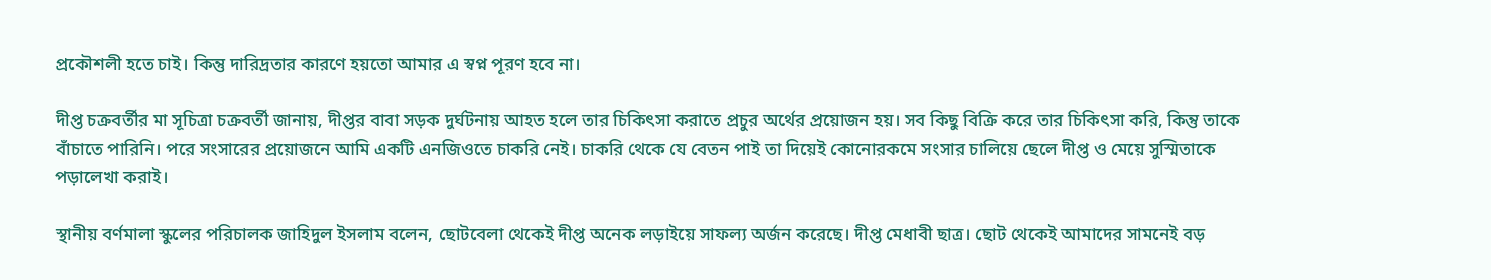প্রকৌশলী হতে চাই। কিন্তু দারিদ্রতার কারণে হয়তো আমার এ স্বপ্ন পূরণ হবে না।

দীপ্ত চক্রবর্তীর মা সূচিত্রা চক্রবর্তী জানায়, দীপ্তর বাবা সড়ক দুর্ঘটনায় আহত হলে তার চিকিৎসা করাতে প্রচুর অর্থের প্রয়োজন হয়। সব কিছু বিক্রি করে তার চিকিৎসা করি, কিন্তু তাকে বাঁচাতে পারিনি। পরে সংসারের প্রয়োজনে আমি একটি এনজিওতে চাকরি নেই। চাকরি থেকে যে বেতন পাই তা দিয়েই কোনোরকমে সংসার চালিয়ে ছেলে দীপ্ত ও মেয়ে সুস্মিতাকে পড়ালেখা করাই।

স্থানীয় বর্ণমালা স্কুলের পরিচালক জাহিদুল ইসলাম বলেন, ছোটবেলা থেকেই দীপ্ত অনেক লড়াইয়ে সাফল্য অর্জন করেছে। দীপ্ত মেধাবী ছাত্র। ছোট থেকেই আমাদের সামনেই বড়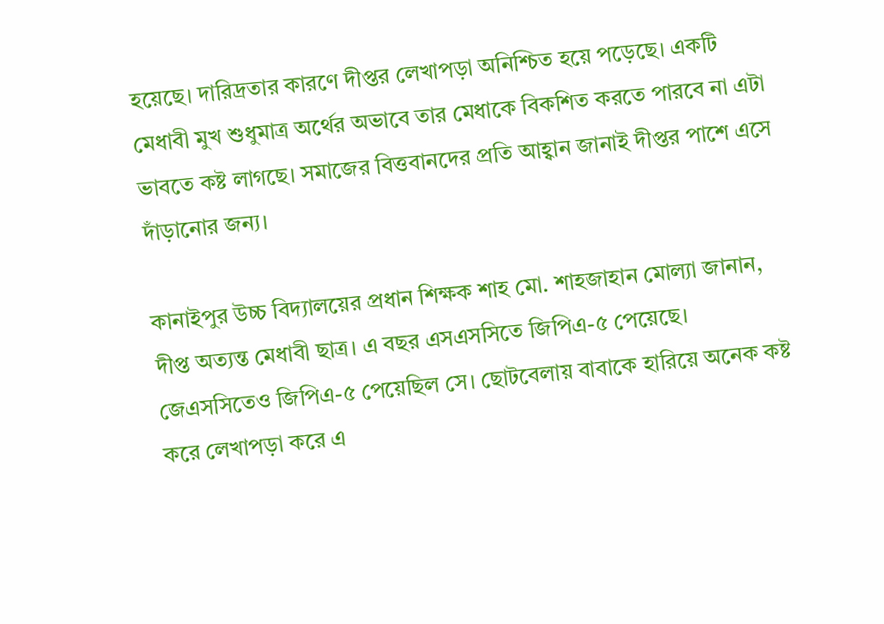হয়েছে। দারিদ্রতার কারণে দীপ্তর লেখাপড়া অনিশ্চিত হয়ে পড়েছে। একটি মেধাবী মুখ শুধুমাত্র অর্থের অভাবে তার মেধাকে বিকশিত করতে পারবে না এটা ভাবতে কষ্ট লাগছে। সমাজের বিত্তবানদের প্রতি আহ্বান জানাই দীপ্তর পাশে এসে দাঁড়ানোর জন্য।

কানাইপুর উচ্চ বিদ্যালয়ের প্রধান শিক্ষক শাহ মো. শাহজাহান মোল্যা জানান, দীপ্ত অত্যন্ত মেধাবী ছাত্র। এ বছর এসএসসিতে জিপিএ-৫ পেয়েছে। জেএসসিতেও জিপিএ-৫ পেয়েছিল সে। ছোটবেলায় বাবাকে হারিয়ে অনেক কষ্ট করে লেখাপড়া করে এ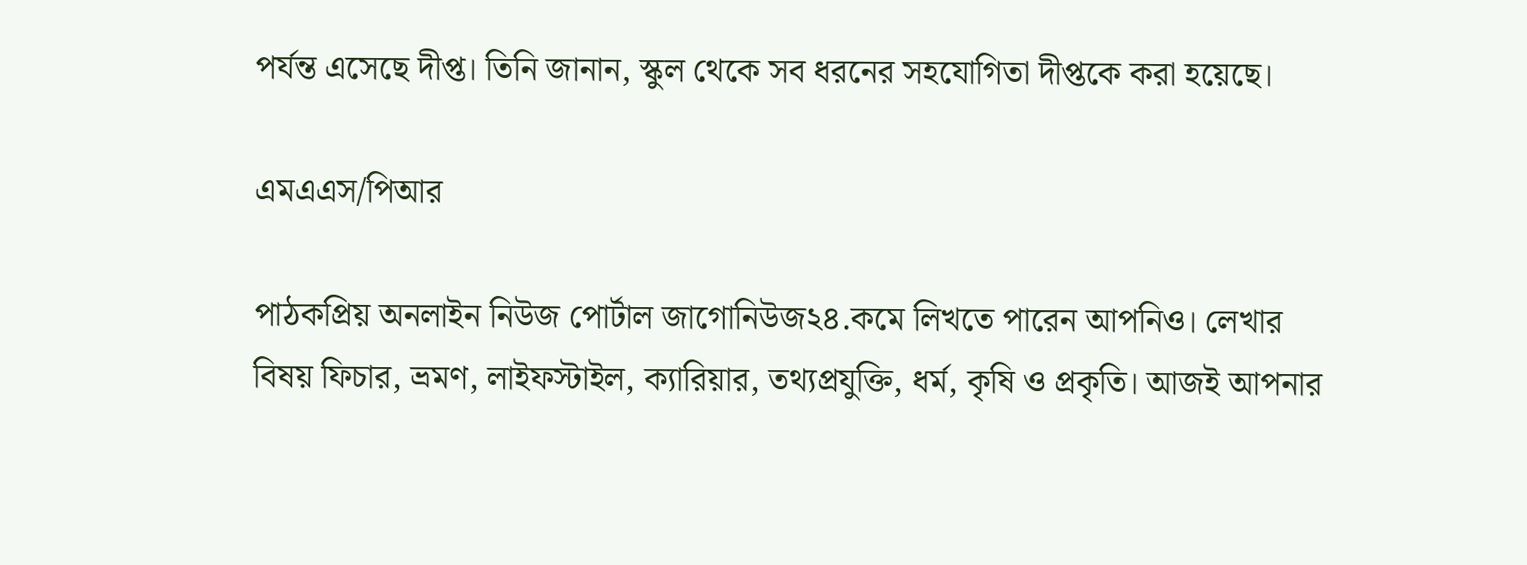পর্যন্ত এসেছে দীপ্ত। তিনি জানান, স্কুল থেকে সব ধরনের সহযোগিতা দীপ্তকে করা হয়েছে।

এমএএস/পিআর

পাঠকপ্রিয় অনলাইন নিউজ পোর্টাল জাগোনিউজ২৪.কমে লিখতে পারেন আপনিও। লেখার বিষয় ফিচার, ভ্রমণ, লাইফস্টাইল, ক্যারিয়ার, তথ্যপ্রযুক্তি, ধর্ম, কৃষি ও প্রকৃতি। আজই আপনার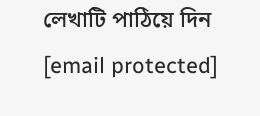লেখাটি পাঠিয়ে দিন [email protected]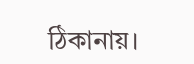ঠিকানায়।